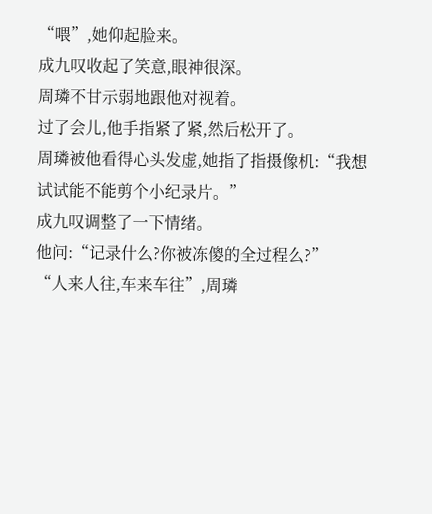“喂”,她仰起脸来。
成九叹收起了笑意,眼神很深。
周璘不甘示弱地跟他对视着。
过了会儿,他手指紧了紧,然后松开了。
周璘被他看得心头发虚,她指了指摄像机:“我想试试能不能剪个小纪录片。”
成九叹调整了一下情绪。
他问:“记录什么?你被冻傻的全过程么?”
“人来人往,车来车往”,周璘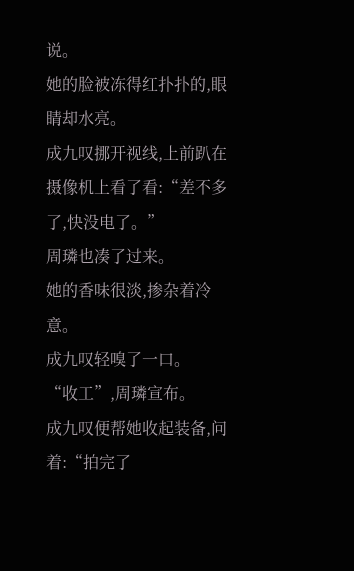说。
她的脸被冻得红扑扑的,眼睛却水亮。
成九叹挪开视线,上前趴在摄像机上看了看:“差不多了,快没电了。”
周璘也凑了过来。
她的香味很淡,掺杂着冷意。
成九叹轻嗅了一口。
“收工”,周璘宣布。
成九叹便帮她收起装备,问着:“拍完了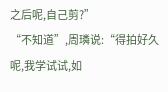之后呢,自己剪?”
“不知道”,周璘说:“得拍好久呢,我学试试,如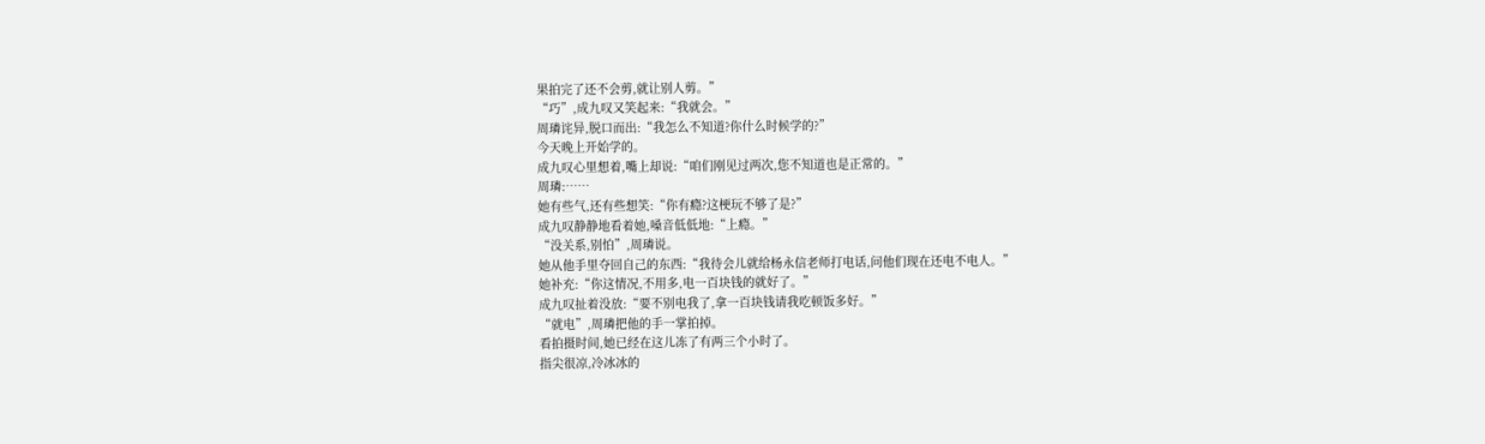果拍完了还不会剪,就让别人剪。”
“巧”,成九叹又笑起来:“我就会。”
周璘诧异,脱口而出:“我怎么不知道?你什么时候学的?”
今天晚上开始学的。
成九叹心里想着,嘴上却说:“咱们刚见过两次,您不知道也是正常的。”
周璘:……
她有些气,还有些想笑:“你有瘾?这梗玩不够了是?”
成九叹静静地看着她,嗓音低低地:“上瘾。”
“没关系,别怕”,周璘说。
她从他手里夺回自己的东西:“我待会儿就给杨永信老师打电话,问他们现在还电不电人。”
她补充:“你这情况,不用多,电一百块钱的就好了。”
成九叹扯着没放:“要不别电我了,拿一百块钱请我吃顿饭多好。”
“就电”,周璘把他的手一掌拍掉。
看拍摄时间,她已经在这儿冻了有两三个小时了。
指尖很凉,冷冰冰的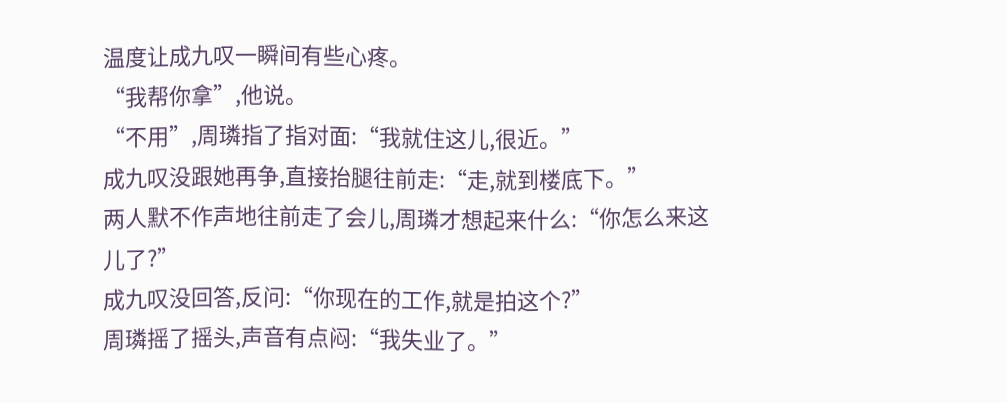温度让成九叹一瞬间有些心疼。
“我帮你拿”,他说。
“不用”,周璘指了指对面:“我就住这儿,很近。”
成九叹没跟她再争,直接抬腿往前走:“走,就到楼底下。”
两人默不作声地往前走了会儿,周璘才想起来什么:“你怎么来这儿了?”
成九叹没回答,反问:“你现在的工作,就是拍这个?”
周璘摇了摇头,声音有点闷:“我失业了。”